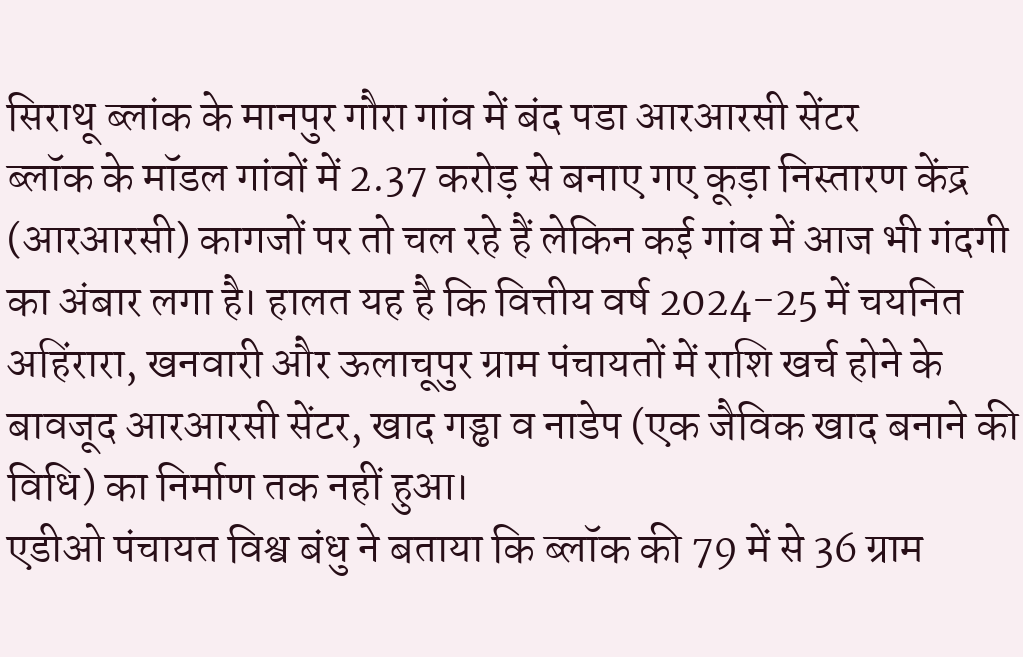सिराथू ब्लांक के मानपुर गौरा गांव में बंद पडा आरआरसी सेंटर
ब्लॉक के मॉडल गांवों में 2.37 करोड़ से बनाए गए कूड़ा निस्तारण केंद्र (आरआरसी) कागजों पर तो चल रहे हैं लेकिन कई गांव में आज भी गंदगी का अंबार लगा है। हालत यह है कि वित्तीय वर्ष 2024-25 में चयनित अहिंरारा, खनवारी और ऊलाचूपुर ग्राम पंचायतों में राशि खर्च होने के बावजूद आरआरसी सेंटर, खाद गड्ढा व नाडेप (एक जैविक खाद बनाने की विधि) का निर्माण तक नहीं हुआ।
एडीओ पंचायत विश्व बंधु ने बताया कि ब्लॉक की 79 में से 36 ग्राम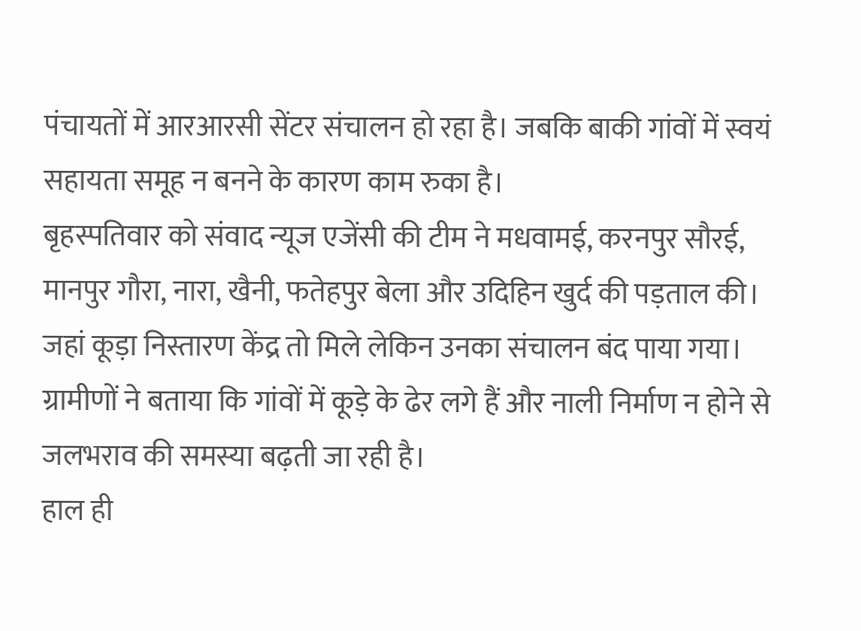पंचायतों में आरआरसी सेंटर संचालन हो रहा है। जबकि बाकी गांवों में स्वयं सहायता समूह न बनने के कारण काम रुका है।
बृहस्पतिवार को संवाद न्यूज एजेंसी की टीम ने मधवामई, करनपुर सौरई, मानपुर गौरा, नारा, खैनी, फतेहपुर बेला और उदिहिन खुर्द की पड़ताल की। जहां कूड़ा निस्तारण केंद्र तो मिले लेकिन उनका संचालन बंद पाया गया। ग्रामीणों ने बताया कि गांवों में कूड़े के ढेर लगे हैं और नाली निर्माण न होने से जलभराव की समस्या बढ़ती जा रही है।
हाल ही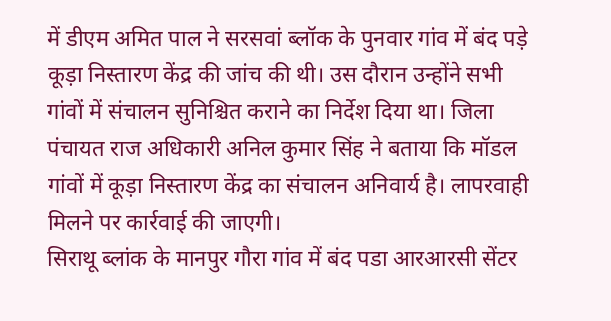में डीएम अमित पाल ने सरसवां ब्लॉक के पुनवार गांव में बंद पड़े कूड़ा निस्तारण केंद्र की जांच की थी। उस दौरान उन्होंने सभी गांवों में संचालन सुनिश्चित कराने का निर्देश दिया था। जिला पंचायत राज अधिकारी अनिल कुमार सिंह ने बताया कि मॉडल गांवों में कूड़ा निस्तारण केंद्र का संचालन अनिवार्य है। लापरवाही मिलने पर कार्रवाई की जाएगी।
सिराथू ब्लांक के मानपुर गौरा गांव में बंद पडा आरआरसी सेंटर